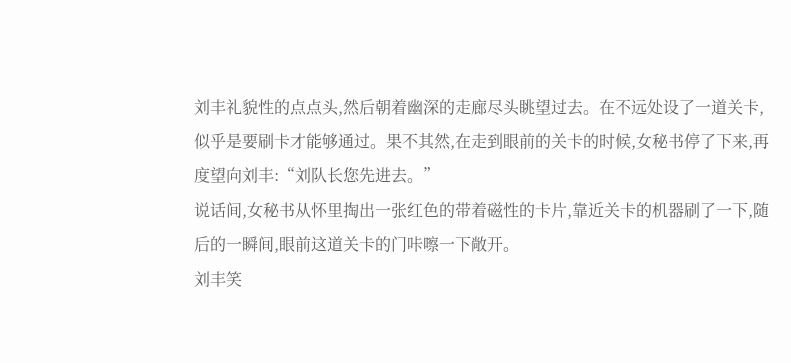刘丰礼貌性的点点头,然后朝着幽深的走廊尽头眺望过去。在不远处设了一道关卡,似乎是要刷卡才能够通过。果不其然,在走到眼前的关卡的时候,女秘书停了下来,再度望向刘丰:“刘队长您先进去。”
说话间,女秘书从怀里掏出一张红色的带着磁性的卡片,靠近关卡的机器刷了一下,随后的一瞬间,眼前这道关卡的门咔嚓一下敞开。
刘丰笑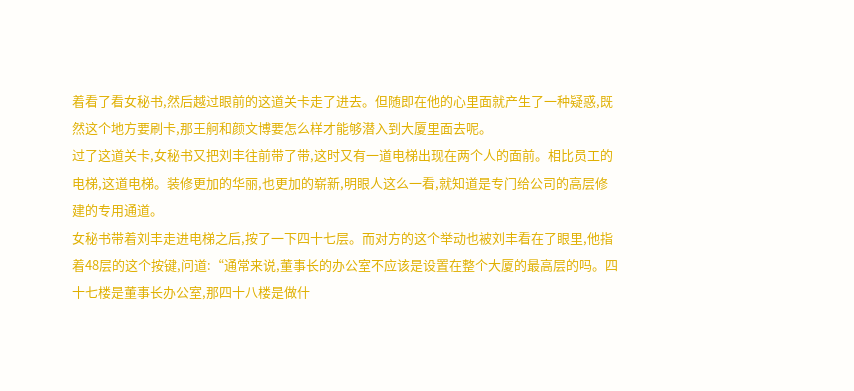着看了看女秘书,然后越过眼前的这道关卡走了进去。但随即在他的心里面就产生了一种疑惑,既然这个地方要刷卡,那王舸和颜文博要怎么样才能够潜入到大厦里面去呢。
过了这道关卡,女秘书又把刘丰往前带了带,这时又有一道电梯出现在两个人的面前。相比员工的电梯,这道电梯。装修更加的华丽,也更加的崭新,明眼人这么一看,就知道是专门给公司的高层修建的专用通道。
女秘书带着刘丰走进电梯之后,按了一下四十七层。而对方的这个举动也被刘丰看在了眼里,他指着48层的这个按键,问道:“通常来说,董事长的办公室不应该是设置在整个大厦的最高层的吗。四十七楼是董事长办公室,那四十八楼是做什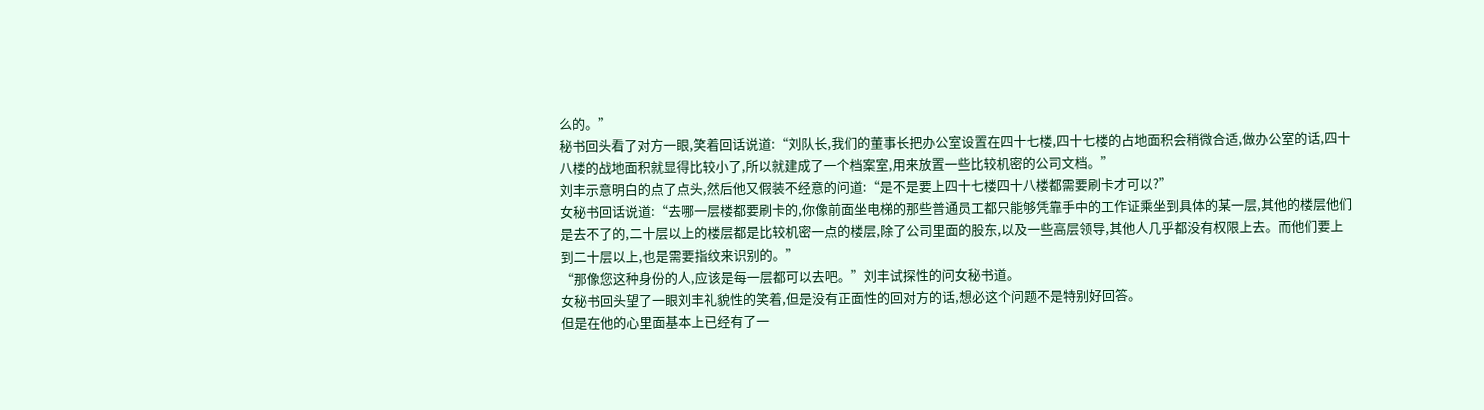么的。”
秘书回头看了对方一眼,笑着回话说道:“刘队长,我们的董事长把办公室设置在四十七楼,四十七楼的占地面积会稍微合适,做办公室的话,四十八楼的战地面积就显得比较小了,所以就建成了一个档案室,用来放置一些比较机密的公司文档。”
刘丰示意明白的点了点头,然后他又假装不经意的问道:“是不是要上四十七楼四十八楼都需要刷卡才可以?”
女秘书回话说道:“去哪一层楼都要刷卡的,你像前面坐电梯的那些普通员工都只能够凭靠手中的工作证乘坐到具体的某一层,其他的楼层他们是去不了的,二十层以上的楼层都是比较机密一点的楼层,除了公司里面的股东,以及一些高层领导,其他人几乎都没有权限上去。而他们要上到二十层以上,也是需要指纹来识别的。”
“那像您这种身份的人,应该是每一层都可以去吧。”刘丰试探性的问女秘书道。
女秘书回头望了一眼刘丰礼貌性的笑着,但是没有正面性的回对方的话,想必这个问题不是特别好回答。
但是在他的心里面基本上已经有了一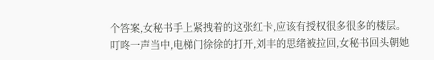个答案,女秘书手上紧拽着的这张红卡,应该有授权很多很多的楼层。
叮咚一声当中,电梯门徐徐的打开,刘丰的思绪被拉回,女秘书回头朝她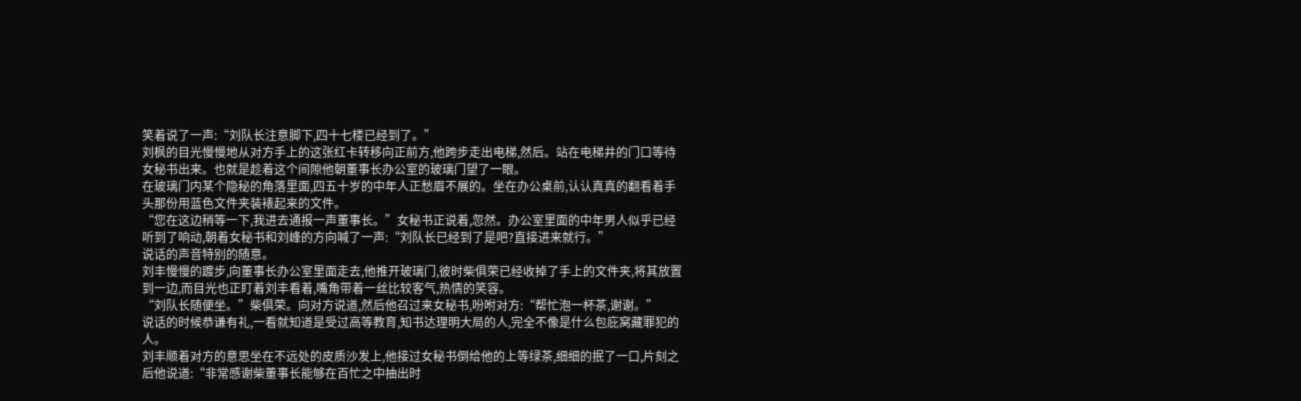笑着说了一声:“刘队长注意脚下,四十七楼已经到了。”
刘枫的目光慢慢地从对方手上的这张红卡转移向正前方,他跨步走出电梯,然后。站在电梯井的门口等待女秘书出来。也就是趁着这个间隙他朝董事长办公室的玻璃门望了一眼。
在玻璃门内某个隐秘的角落里面,四五十岁的中年人正愁眉不展的。坐在办公桌前,认认真真的翻看着手头那份用蓝色文件夹装裱起来的文件。
“您在这边稍等一下,我进去通报一声董事长。”女秘书正说着,忽然。办公室里面的中年男人似乎已经听到了响动,朝着女秘书和刘峰的方向喊了一声:“刘队长已经到了是吧?直接进来就行。”
说话的声音特别的随意。
刘丰慢慢的踱步,向董事长办公室里面走去,他推开玻璃门,彼时柴俱荣已经收掉了手上的文件夹,将其放置到一边,而目光也正盯着刘丰看着,嘴角带着一丝比较客气,热情的笑容。
“刘队长随便坐。”柴俱荣。向对方说道,然后他召过来女秘书,吩咐对方:“帮忙泡一杯茶,谢谢。”
说话的时候恭谦有礼,一看就知道是受过高等教育,知书达理明大局的人,完全不像是什么包庇窝藏罪犯的人。
刘丰顺着对方的意思坐在不远处的皮质沙发上,他接过女秘书倒给他的上等绿茶,细细的抿了一口,片刻之后他说道:“非常感谢柴董事长能够在百忙之中抽出时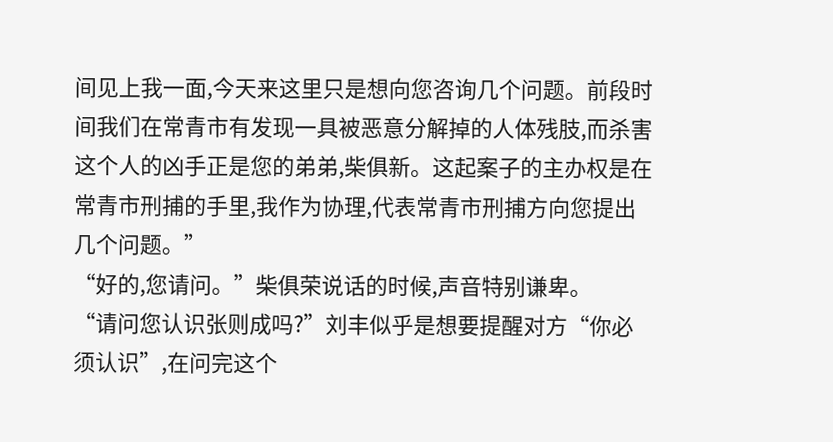间见上我一面,今天来这里只是想向您咨询几个问题。前段时间我们在常青市有发现一具被恶意分解掉的人体残肢,而杀害这个人的凶手正是您的弟弟,柴俱新。这起案子的主办权是在常青市刑捕的手里,我作为协理,代表常青市刑捕方向您提出几个问题。”
“好的,您请问。”柴俱荣说话的时候,声音特别谦卑。
“请问您认识张则成吗?”刘丰似乎是想要提醒对方“你必须认识”,在问完这个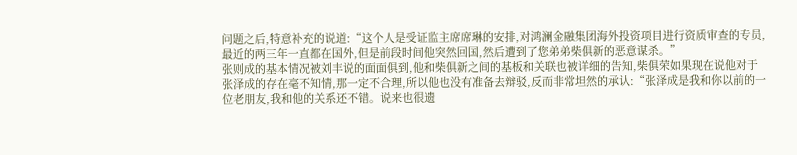问题之后,特意补充的说道:“这个人是受证监主席席琳的安排,对鸿澜金融集团海外投资项目进行资质审查的专员,最近的两三年一直都在国外,但是前段时间他突然回国,然后遭到了您弟弟柴俱新的恶意谋杀。”
张则成的基本情况被刘丰说的面面俱到,他和柴俱新之间的基板和关联也被详细的告知,柴俱荣如果现在说他对于张泽成的存在毫不知情,那一定不合理,所以他也没有准备去辩驳,反而非常坦然的承认:“张泽成是我和你以前的一位老朋友,我和他的关系还不错。说来也很遗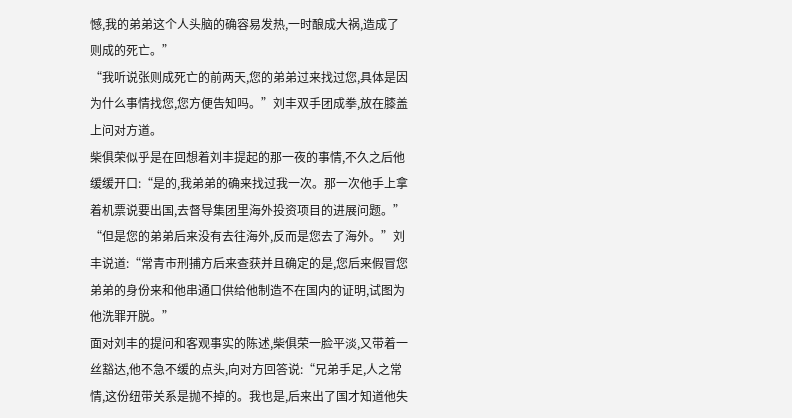憾,我的弟弟这个人头脑的确容易发热,一时酿成大祸,造成了则成的死亡。”
“我听说张则成死亡的前两天,您的弟弟过来找过您,具体是因为什么事情找您,您方便告知吗。”刘丰双手团成拳,放在膝盖上问对方道。
柴俱荣似乎是在回想着刘丰提起的那一夜的事情,不久之后他缓缓开口:“是的,我弟弟的确来找过我一次。那一次他手上拿着机票说要出国,去督导集团里海外投资项目的进展问题。”
“但是您的弟弟后来没有去往海外,反而是您去了海外。”刘丰说道:“常青市刑捕方后来查获并且确定的是,您后来假冒您弟弟的身份来和他串通口供给他制造不在国内的证明,试图为他洗罪开脱。”
面对刘丰的提问和客观事实的陈述,柴俱荣一脸平淡,又带着一丝豁达,他不急不缓的点头,向对方回答说:“兄弟手足,人之常情,这份纽带关系是抛不掉的。我也是,后来出了国才知道他失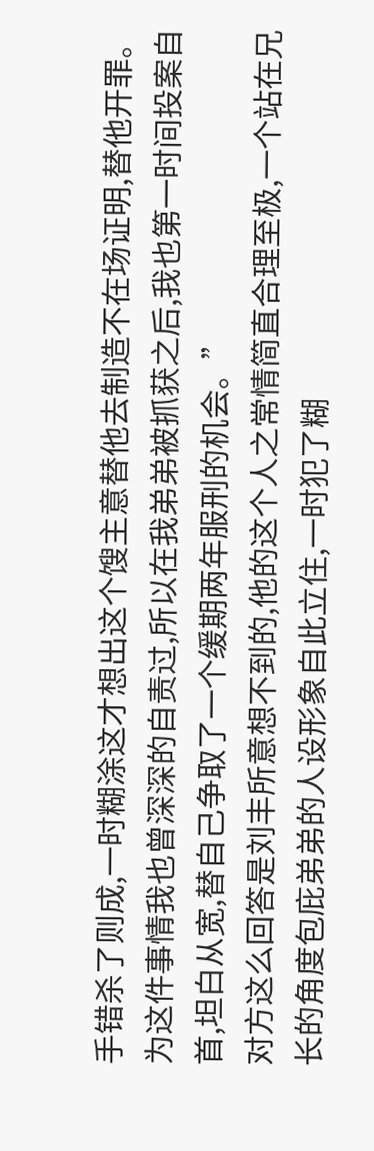手错杀了则成,一时糊涂这才想出这个馊主意替他去制造不在场证明,替他开罪。为这件事情我也曾深深的自责过,所以在我弟弟被抓获之后,我也第一时间投案自首,坦白从宽,替自己争取了一个缓期两年服刑的机会。”
对方这么回答是刘丰所意想不到的,他的这个人之常情简直合理至极,一个站在兄长的角度包庇弟弟的人设形象自此立住,一时犯了糊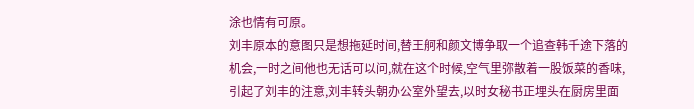涂也情有可原。
刘丰原本的意图只是想拖延时间,替王舸和颜文博争取一个追查韩千途下落的机会,一时之间他也无话可以问,就在这个时候,空气里弥散着一股饭菜的香味,引起了刘丰的注意,刘丰转头朝办公室外望去,以时女秘书正埋头在厨房里面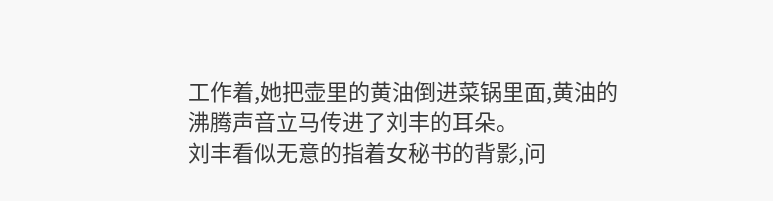工作着,她把壶里的黄油倒进菜锅里面,黄油的沸腾声音立马传进了刘丰的耳朵。
刘丰看似无意的指着女秘书的背影,问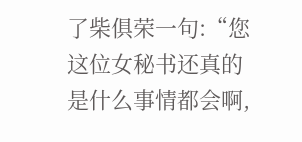了柴俱荣一句:“您这位女秘书还真的是什么事情都会啊,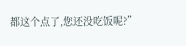都这个点了,您还没吃饭呢?”